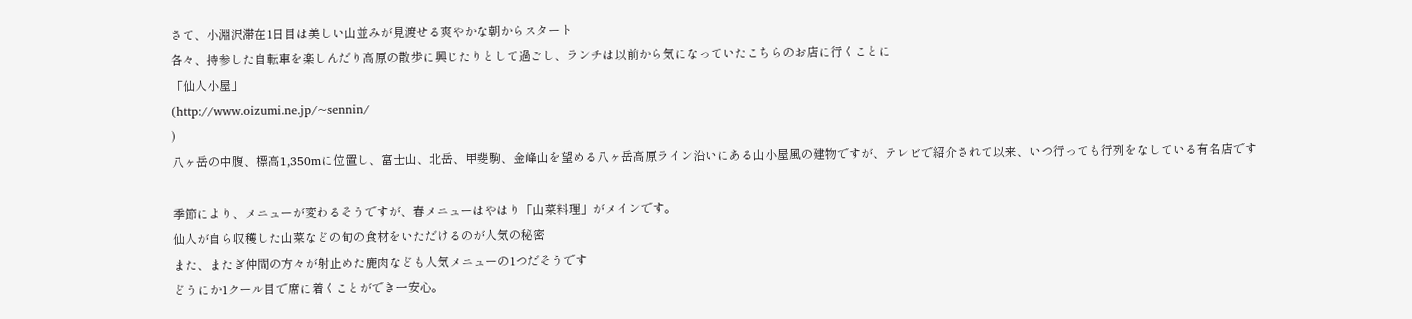さて、小淵沢滞在1日目は美しい山並みが見渡せる爽やかな朝からスタート
各々、持参した自転車を楽しんだり高原の散歩に興じたりとして過ごし、ランチは以前から気になっていたこちらのお店に行くことに
「仙人小屋」
(http://www.oizumi.ne.jp/~sennin/
)
八ヶ岳の中腹、標高1,350mに位置し、富士山、北岳、甲斐駒、金峰山を望める八ヶ岳高原ライン沿いにある山小屋風の建物ですが、テレビで紹介されて以来、いつ行っても行列をなしている有名店です

季節により、メニューが変わるそうですが、春メニューはやはり「山菜料理」がメインです。
仙人が自ら収穫した山菜などの旬の食材をいただけるのが人気の秘密
また、またぎ仲間の方々が射止めた鹿肉なども人気メニューの1つだそうです
どうにか1クール目で席に着くことができ一安心。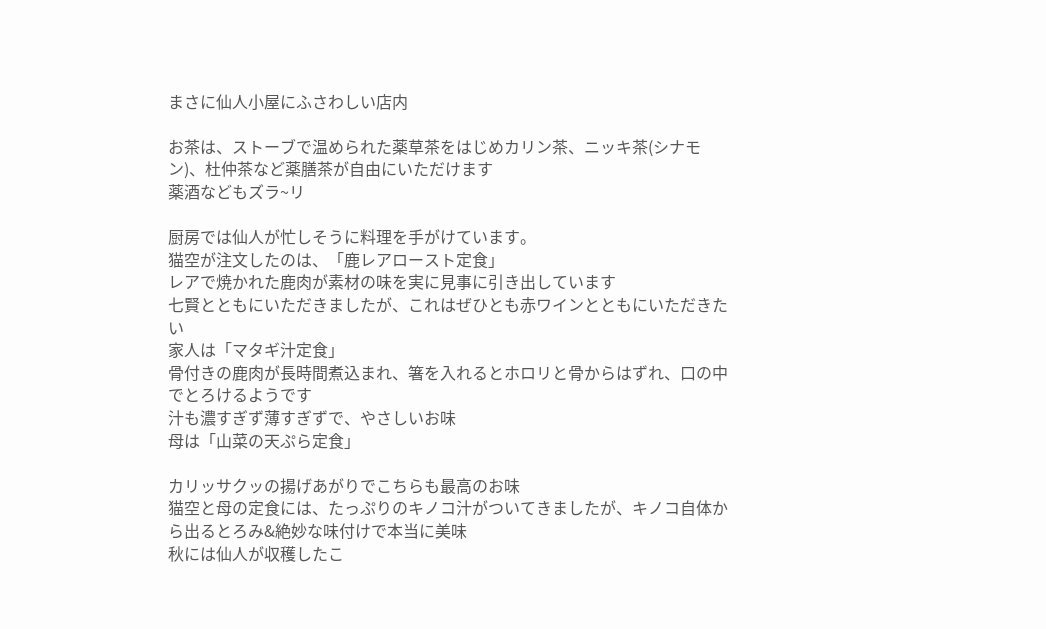まさに仙人小屋にふさわしい店内

お茶は、ストーブで温められた薬草茶をはじめカリン茶、ニッキ茶(シナモン)、杜仲茶など薬膳茶が自由にいただけます
薬酒などもズラ~リ

厨房では仙人が忙しそうに料理を手がけています。
猫空が注文したのは、「鹿レアロースト定食」
レアで焼かれた鹿肉が素材の味を実に見事に引き出しています
七賢とともにいただきましたが、これはぜひとも赤ワインとともにいただきたい
家人は「マタギ汁定食」
骨付きの鹿肉が長時間煮込まれ、箸を入れるとホロリと骨からはずれ、口の中でとろけるようです
汁も濃すぎず薄すぎずで、やさしいお味
母は「山菜の天ぷら定食」

カリッサクッの揚げあがりでこちらも最高のお味
猫空と母の定食には、たっぷりのキノコ汁がついてきましたが、キノコ自体から出るとろみ&絶妙な味付けで本当に美味
秋には仙人が収穫したこ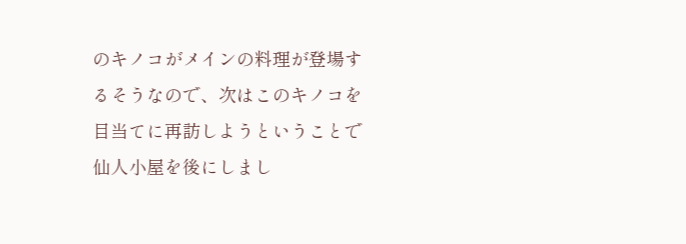のキノコがメインの料理が登場するそうなので、次はこのキノコを目当てに再訪しようということで仙人小屋を後にしまし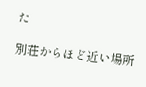た

別荘からほど近い場所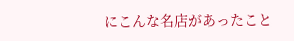にこんな名店があったこと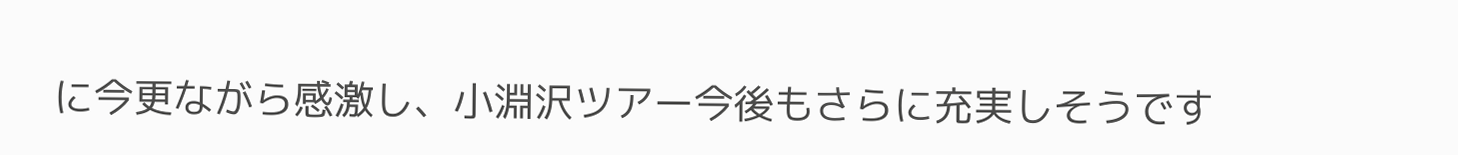に今更ながら感激し、小淵沢ツアー今後もさらに充実しそうです